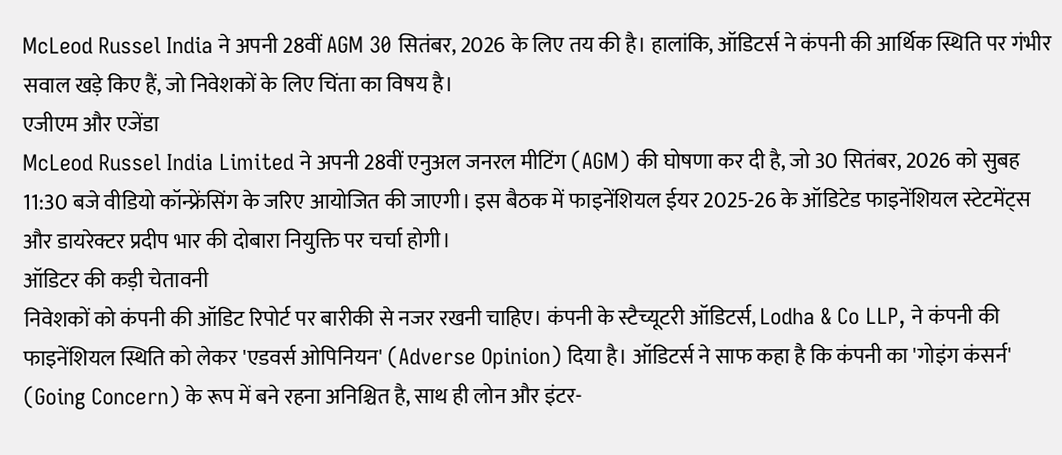McLeod Russel India ने अपनी 28वीं AGM 30 सितंबर, 2026 के लिए तय की है। हालांकि, ऑडिटर्स ने कंपनी की आर्थिक स्थिति पर गंभीर सवाल खड़े किए हैं, जो निवेशकों के लिए चिंता का विषय है।
एजीएम और एजेंडा
McLeod Russel India Limited ने अपनी 28वीं एनुअल जनरल मीटिंग (AGM) की घोषणा कर दी है, जो 30 सितंबर, 2026 को सुबह 11:30 बजे वीडियो कॉन्फ्रेंसिंग के जरिए आयोजित की जाएगी। इस बैठक में फाइनेंशियल ईयर 2025-26 के ऑडिटेड फाइनेंशियल स्टेटमेंट्स और डायरेक्टर प्रदीप भार की दोबारा नियुक्ति पर चर्चा होगी।
ऑडिटर की कड़ी चेतावनी
निवेशकों को कंपनी की ऑडिट रिपोर्ट पर बारीकी से नजर रखनी चाहिए। कंपनी के स्टैच्यूटरी ऑडिटर्स, Lodha & Co LLP, ने कंपनी की फाइनेंशियल स्थिति को लेकर 'एडवर्स ओपिनियन' (Adverse Opinion) दिया है। ऑडिटर्स ने साफ कहा है कि कंपनी का 'गोइंग कंसर्न' (Going Concern) के रूप में बने रहना अनिश्चित है, साथ ही लोन और इंटर-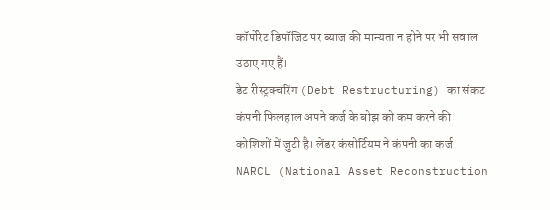कॉर्पोरेट डिपॉजिट पर ब्याज की मान्यता न होने पर भी सवाल उठाए गए हैं।
डेट रीस्ट्रक्चरिंग (Debt Restructuring) का संकट
कंपनी फिलहाल अपने कर्ज के बोझ को कम करने की कोशिशों में जुटी है। लेंडर कंसोर्टियम ने कंपनी का कर्ज NARCL (National Asset Reconstruction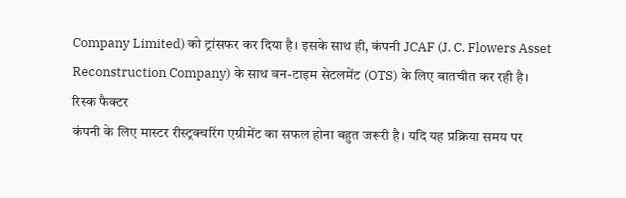Company Limited) को ट्रांसफर कर दिया है। इसके साथ ही, कंपनी JCAF (J. C. Flowers Asset Reconstruction Company) के साथ वन-टाइम सेटलमेंट (OTS) के लिए बातचीत कर रही है।
रिस्क फैक्टर
कंपनी के लिए मास्टर रीस्ट्रक्चरिंग एग्रीमेंट का सफल होना बहुत जरूरी है। यदि यह प्रक्रिया समय पर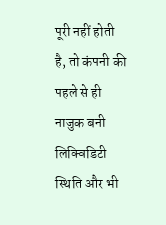पूरी नहीं होती है, तो कंपनी की पहले से ही नाजुक बनी लिक्विडिटी स्थिति और भी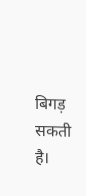बिगड़ सकती है।